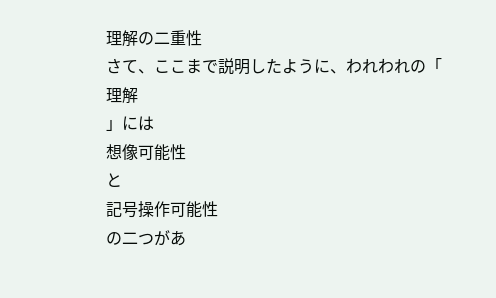理解の二重性
さて、ここまで説明したように、われわれの「
理解
」には
想像可能性
と
記号操作可能性
の二つがあ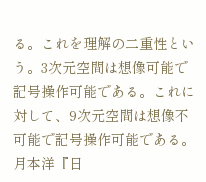る。これを理解の二重性という。3次元空間は想像可能で記号操作可能である。これに対して、9次元空間は想像不可能で記号操作可能である。
月本洋『日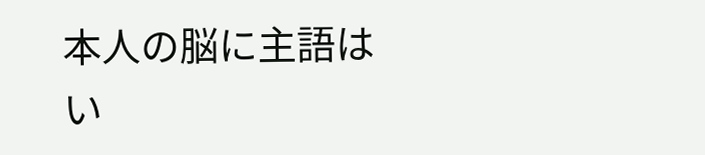本人の脳に主語はい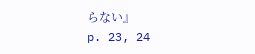らない』
p. 23, 24